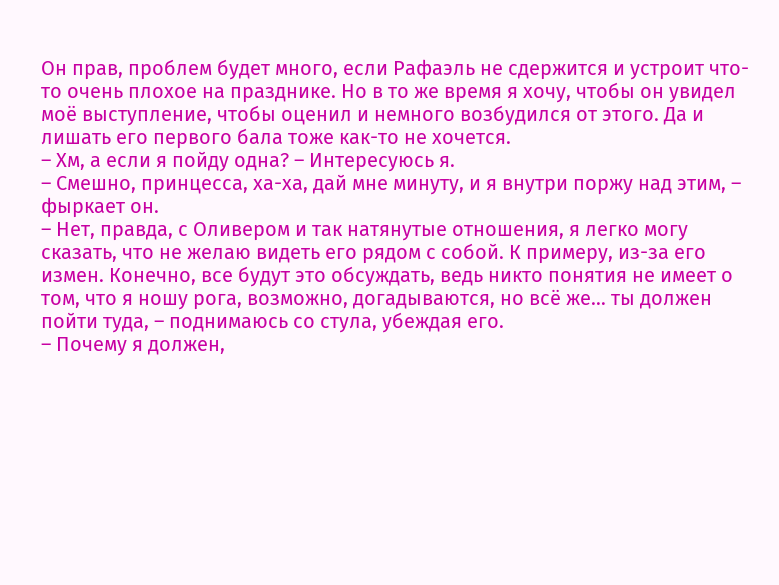Он прав, проблем будет много, если Рафаэль не сдержится и устроит что-то очень плохое на празднике. Но в то же время я хочу, чтобы он увидел моё выступление, чтобы оценил и немного возбудился от этого. Да и лишать его первого бала тоже как-то не хочется.
– Хм, а если я пойду одна? – Интересуюсь я.
– Смешно, принцесса, ха-ха, дай мне минуту, и я внутри поржу над этим, – фыркает он.
– Нет, правда, с Оливером и так натянутые отношения, я легко могу сказать, что не желаю видеть его рядом с собой. К примеру, из-за его измен. Конечно, все будут это обсуждать, ведь никто понятия не имеет о том, что я ношу рога, возможно, догадываются, но всё же… ты должен пойти туда, – поднимаюсь со стула, убеждая его.
– Почему я должен,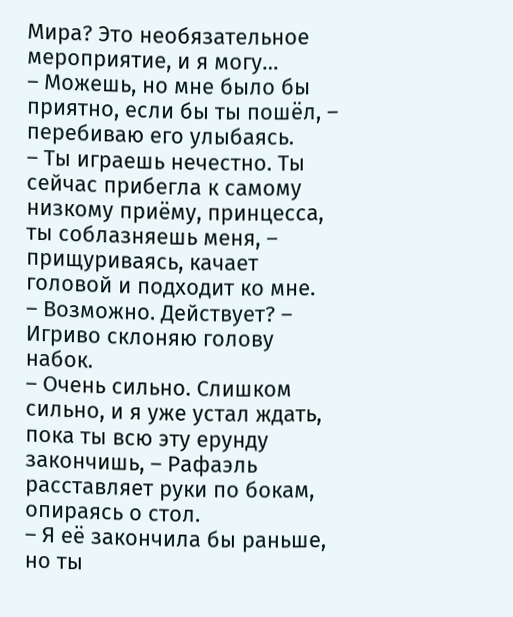Мира? Это необязательное мероприятие, и я могу…
– Можешь, но мне было бы приятно, если бы ты пошёл, – перебиваю его улыбаясь.
– Ты играешь нечестно. Ты сейчас прибегла к самому низкому приёму, принцесса, ты соблазняешь меня, – прищуриваясь, качает головой и подходит ко мне.
– Возможно. Действует? – Игриво склоняю голову набок.
– Очень сильно. Слишком сильно, и я уже устал ждать, пока ты всю эту ерунду закончишь, – Рафаэль расставляет руки по бокам, опираясь о стол.
– Я её закончила бы раньше, но ты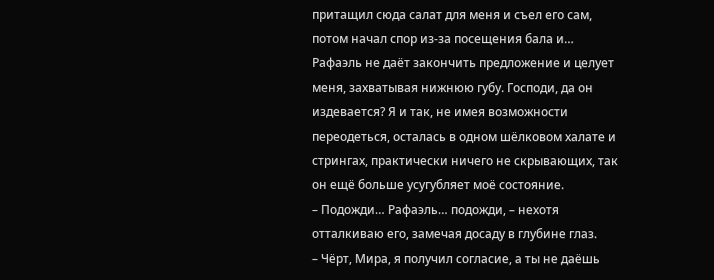притащил сюда салат для меня и съел его сам, потом начал спор из-за посещения бала и…
Рафаэль не даёт закончить предложение и целует меня, захватывая нижнюю губу. Господи, да он издевается? Я и так, не имея возможности переодеться, осталась в одном шёлковом халате и стрингах, практически ничего не скрывающих, так он ещё больше усугубляет моё состояние.
– Подожди… Рафаэль… подожди, – нехотя отталкиваю его, замечая досаду в глубине глаз.
– Чёрт, Мира, я получил согласие, а ты не даёшь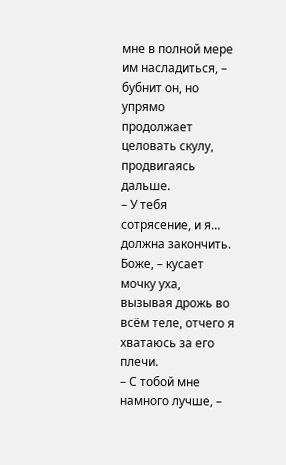мне в полной мере им насладиться, – бубнит он, но упрямо продолжает целовать скулу, продвигаясь дальше.
– У тебя сотрясение, и я… должна закончить. Боже, – кусает мочку уха, вызывая дрожь во всём теле, отчего я хватаюсь за его плечи.
– С тобой мне намного лучше, –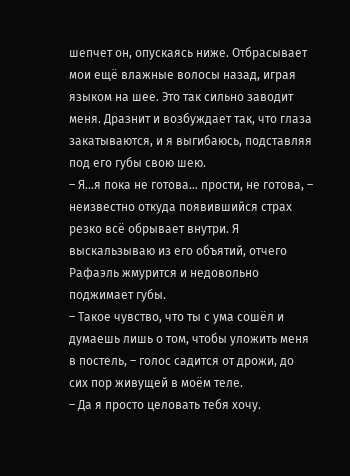шепчет он, опускаясь ниже. Отбрасывает мои ещё влажные волосы назад, играя языком на шее. Это так сильно заводит меня. Дразнит и возбуждает так, что глаза закатываются, и я выгибаюсь, подставляя под его губы свою шею.
– Я…я пока не готова… прости, не готова, – неизвестно откуда появившийся страх резко всё обрывает внутри. Я выскальзываю из его объятий, отчего Рафаэль жмурится и недовольно поджимает губы.
– Такое чувство, что ты с ума сошёл и думаешь лишь о том, чтобы уложить меня в постель, – голос садится от дрожи, до сих пор живущей в моём теле.
– Да я просто целовать тебя хочу.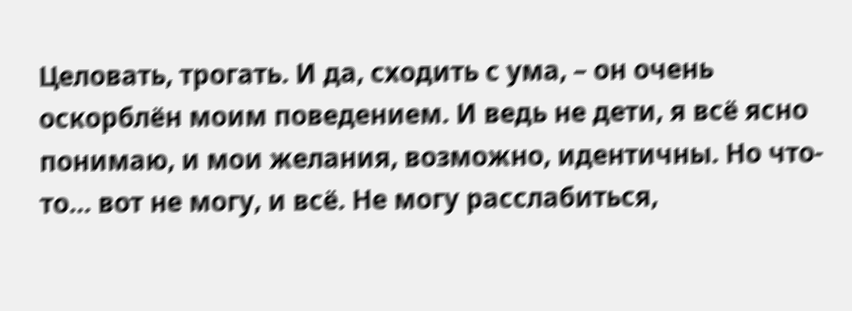Целовать, трогать. И да, сходить с ума, – он очень оскорблён моим поведением. И ведь не дети, я всё ясно понимаю, и мои желания, возможно, идентичны. Но что-то… вот не могу, и всё. Не могу расслабиться,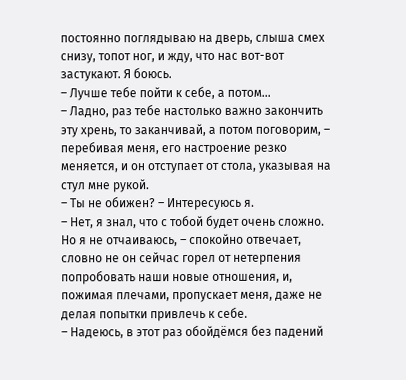постоянно поглядываю на дверь, слыша смех снизу, топот ног, и жду, что нас вот-вот застукают. Я боюсь.
– Лучше тебе пойти к себе, а потом…
– Ладно, раз тебе настолько важно закончить эту хрень, то заканчивай, а потом поговорим, – перебивая меня, его настроение резко меняется, и он отступает от стола, указывая на стул мне рукой.
– Ты не обижен? – Интересуюсь я.
– Нет, я знал, что с тобой будет очень сложно. Но я не отчаиваюсь, – спокойно отвечает, словно не он сейчас горел от нетерпения попробовать наши новые отношения, и, пожимая плечами, пропускает меня, даже не делая попытки привлечь к себе.
– Надеюсь, в этот раз обойдёмся без падений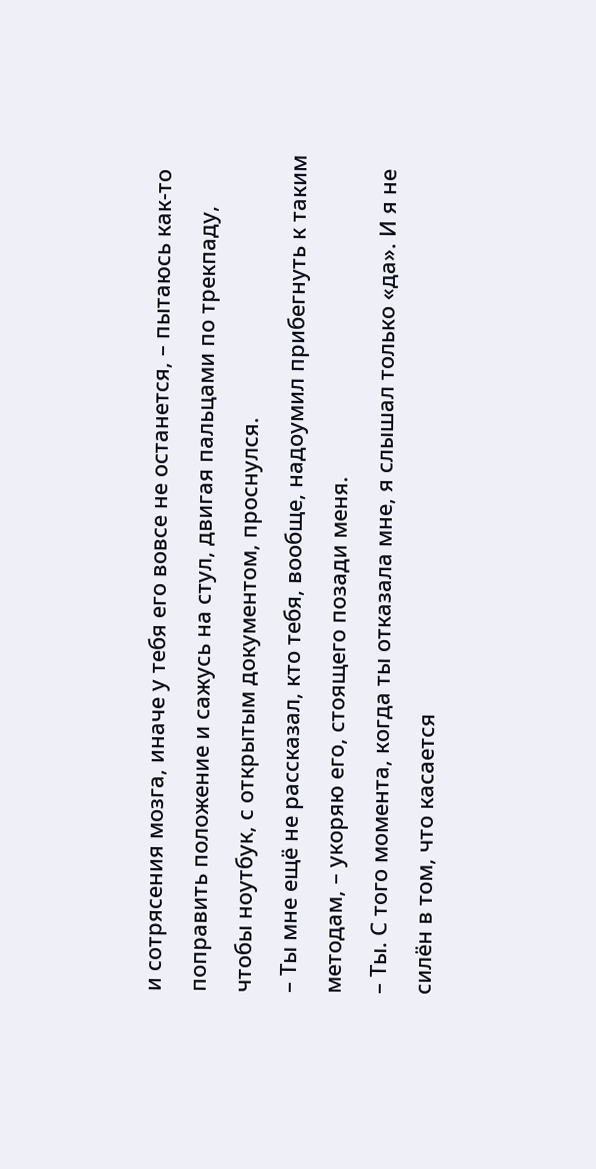и сотрясения мозга, иначе у тебя его вовсе не останется, – пытаюсь как-то поправить положение и сажусь на стул, двигая пальцами по трекпаду, чтобы ноутбук, с открытым документом, проснулся.
– Ты мне ещё не рассказал, кто тебя, вообще, надоумил прибегнуть к таким методам, – укоряю его, стоящего позади меня.
– Ты. С того момента, когда ты отказала мне, я слышал только «да». И я не силён в том, что касается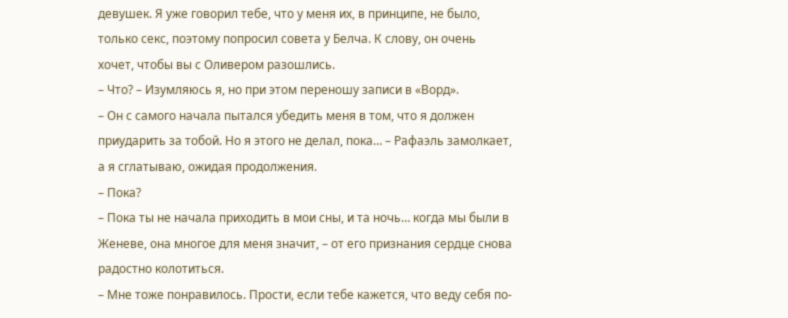девушек. Я уже говорил тебе, что у меня их, в принципе, не было, только секс, поэтому попросил совета у Белча. К слову, он очень хочет, чтобы вы с Оливером разошлись.
– Что? – Изумляюсь я, но при этом переношу записи в «Ворд».
– Он с самого начала пытался убедить меня в том, что я должен приударить за тобой. Но я этого не делал, пока… – Рафаэль замолкает, а я сглатываю, ожидая продолжения.
– Пока?
– Пока ты не начала приходить в мои сны, и та ночь… когда мы были в Женеве, она многое для меня значит, – от его признания сердце снова радостно колотиться.
– Мне тоже понравилось. Прости, если тебе кажется, что веду себя по-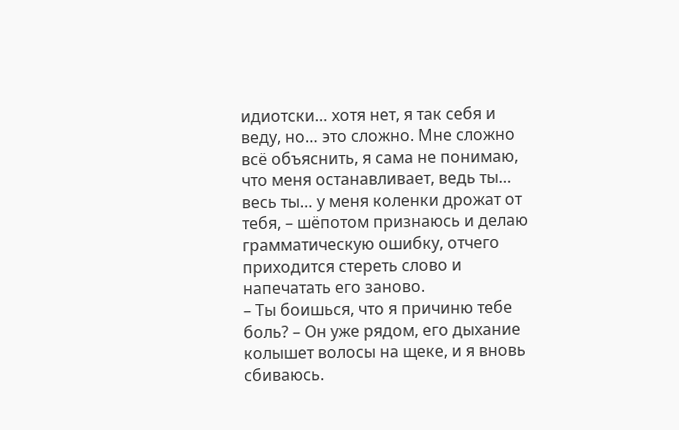идиотски… хотя нет, я так себя и веду, но… это сложно. Мне сложно всё объяснить, я сама не понимаю, что меня останавливает, ведь ты… весь ты… у меня коленки дрожат от тебя, – шёпотом признаюсь и делаю грамматическую ошибку, отчего приходится стереть слово и напечатать его заново.
– Ты боишься, что я причиню тебе боль? – Он уже рядом, его дыхание колышет волосы на щеке, и я вновь сбиваюсь.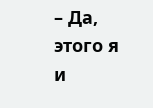– Да, этого я и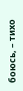боюсь, – тихо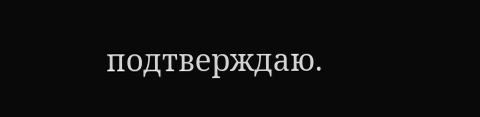подтверждаю.